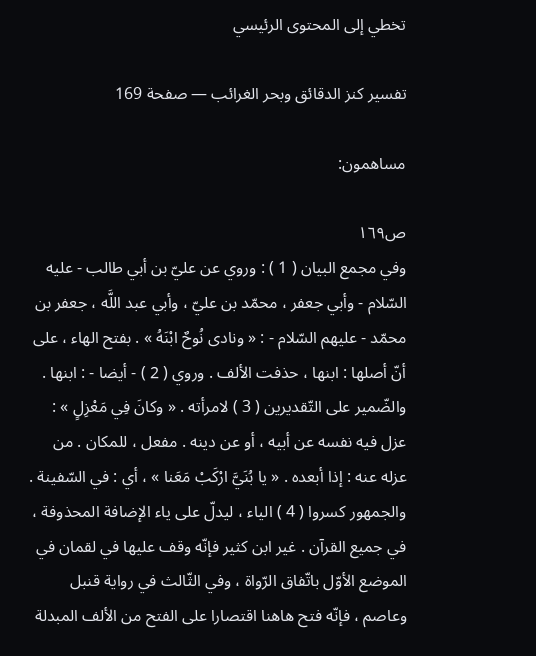تخطي إلى المحتوى الرئيسي

تفسير كنز الدقائق وبحر الغرائب — صفحة 169

مساهمون:

ص١٦٩
وفي مجمع البيان ( 1 ) : وروي عن عليّ بن أبي طالب - عليه السّلام - وأبي جعفر ، محمّد بن عليّ ، وأبي عبد اللَّه ، جعفر بن محمّد - عليهم السّلام - : « ونادى نُوحٌ ابْنَهُ » . بفتح الهاء ، على أنّ أصلها : ابنها ، حذفت الألف . وروي ( 2 ) - أيضا - : ابنها . والضّمير على التّقديرين ( 3 ) لامرأته . « وكانَ فِي مَعْزِلٍ » : عزل فيه نفسه عن أبيه ، أو عن دينه . مفعل ، للمكان . من عزله عنه : إذا أبعده . « يا بُنَيَّ ارْكَبْ مَعَنا » ، أي : في السّفينة . والجمهور كسروا ( 4 ) الياء ، ليدلّ على ياء الإضافة المحذوفة ، في جميع القرآن . غير ابن كثير فإنّه وقف عليها في لقمان في الموضع الأوّل باتّفاق الرّواة ، وفي الثّالث في رواية قنبل وعاصم ، فإنّه فتح هاهنا اقتصارا على الفتح من الألف المبدلة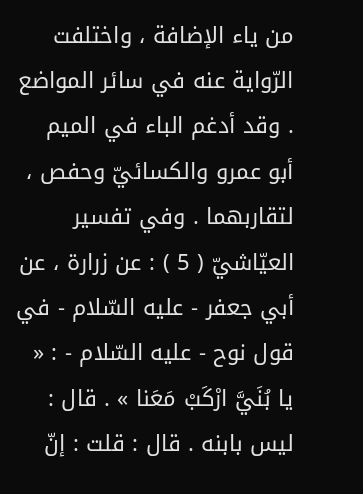من ياء الإضافة ، واختلفت الرّواية عنه في سائر المواضع . وقد أدغم الباء في الميم أبو عمرو والكسائيّ وحفص ، لتقاربهما . وفي تفسير العيّاشيّ ( 5 ) : عن زرارة ، عن أبي جعفر - عليه السّلام - في قول نوح - عليه السّلام - : « يا بُنَيَّ ارْكَبْ مَعَنا » . قال : ليس بابنه . قال : قلت : إنّ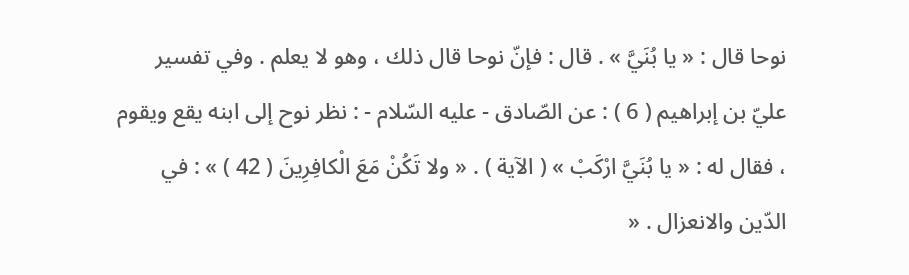نوحا قال : « يا بُنَيَّ » . قال : فإنّ نوحا قال ذلك ، وهو لا يعلم . وفي تفسير عليّ بن إبراهيم ( 6 ) : عن الصّادق - عليه السّلام - : نظر نوح إلى ابنه يقع ويقوم ، فقال له : « يا بُنَيَّ ارْكَبْ » ( الآية ) . « ولا تَكُنْ مَعَ الْكافِرِينَ ( 42 ) » : في الدّين والانعزال . «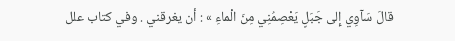قالَ سَآوِي إِلى جَبَلٍ يَعْصِمُنِي مِنَ الْماءِ » : أن يغرقني . وفي كتاب علل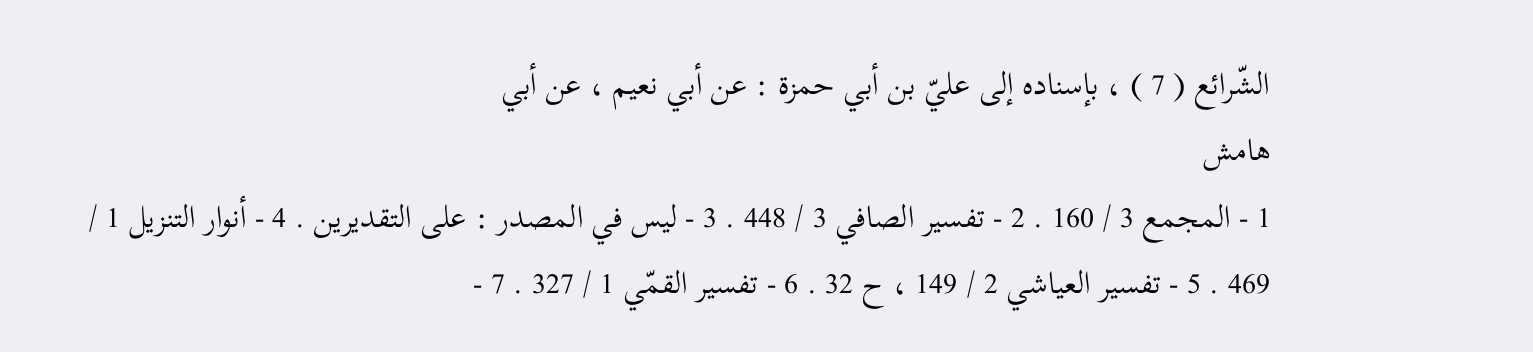الشّرائع ( 7 ) ، بإسناده إلى عليّ بن أبي حمزة : عن أبي نعيم ، عن أبي
هامش
1 - المجمع 3 / 160 . 2 - تفسير الصافي 3 / 448 . 3 - ليس في المصدر : على التقديرين . 4 - أنوار التنزيل 1 / 469 . 5 - تفسير العياشي 2 / 149 ، ح 32 . 6 - تفسير القمّي 1 / 327 . 7 -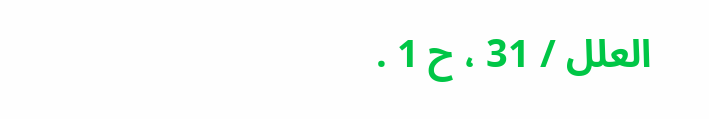العلل / 31 ، ح 1 .